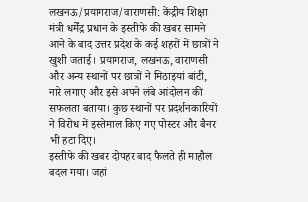लखनऊ/प्रयागराज/वाराणसी: केंद्रीय शिक्षा मंत्री धर्मेंद्र प्रधान के इस्तीफे की खबर सामने आने के बाद उत्तर प्रदेश के कई शहरों में छात्रों ने खुशी जताई। प्रयागराज, लखनऊ, वाराणसी और अन्य स्थानों पर छात्रों ने मिठाइयां बांटी, नारे लगाए और इसे अपने लंबे आंदोलन की सफलता बताया। कुछ स्थानों पर प्रदर्शनकारियों ने विरोध में इस्तेमाल किए गए पोस्टर और बैनर भी हटा दिए।
इस्तीफे की खबर दोपहर बाद फैलते ही माहौल बदल गया। जहां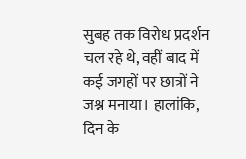सुबह तक विरोध प्रदर्शन चल रहे थे, वहीं बाद में कई जगहों पर छात्रों ने जश्न मनाया। हालांकि, दिन के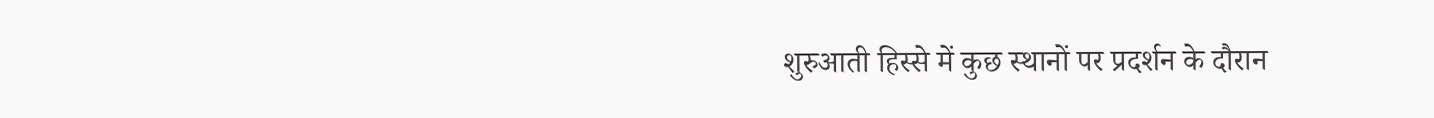शुरुआती हिस्से में कुछ स्थानों पर प्रदर्शन के दौरान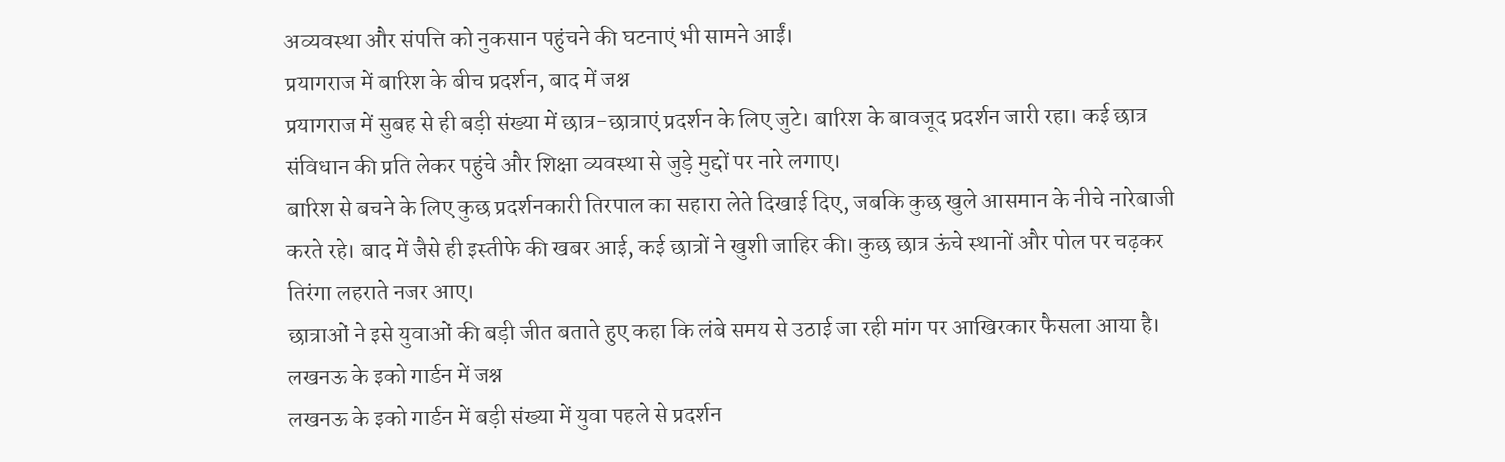अव्यवस्था और संपत्ति को नुकसान पहुंचने की घटनाएं भी सामने आईं।
प्रयागराज में बारिश के बीच प्रदर्शन, बाद में जश्न
प्रयागराज में सुबह से ही बड़ी संख्या में छात्र-छात्राएं प्रदर्शन के लिए जुटे। बारिश के बावजूद प्रदर्शन जारी रहा। कई छात्र संविधान की प्रति लेकर पहुंचे और शिक्षा व्यवस्था से जुड़े मुद्दों पर नारे लगाए।
बारिश से बचने के लिए कुछ प्रदर्शनकारी तिरपाल का सहारा लेते दिखाई दिए, जबकि कुछ खुले आसमान के नीचे नारेबाजी करते रहे। बाद में जैसे ही इस्तीफे की खबर आई, कई छात्रों ने खुशी जाहिर की। कुछ छात्र ऊंचे स्थानों और पोल पर चढ़कर तिरंगा लहराते नजर आए।
छात्राओं ने इसे युवाओं की बड़ी जीत बताते हुए कहा कि लंबे समय से उठाई जा रही मांग पर आखिरकार फैसला आया है।
लखनऊ के इको गार्डन में जश्न
लखनऊ के इको गार्डन में बड़ी संख्या में युवा पहले से प्रदर्शन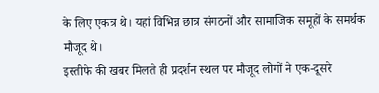के लिए एकत्र थे। यहां विभिन्न छात्र संगठनों और सामाजिक समूहों के समर्थक मौजूद थे।
इस्तीफे की खबर मिलते ही प्रदर्शन स्थल पर मौजूद लोगों ने एक-दूसरे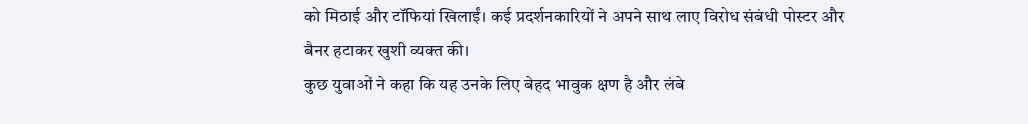को मिठाई और टॉफियां खिलाईं। कई प्रदर्शनकारियों ने अपने साथ लाए विरोध संबंधी पोस्टर और बैनर हटाकर खुशी व्यक्त की।
कुछ युवाओं ने कहा कि यह उनके लिए बेहद भावुक क्षण है और लंबे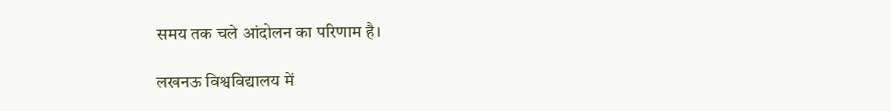समय तक चले आंदोलन का परिणाम है।

लखनऊ विश्वविद्यालय में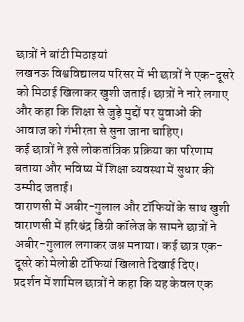छात्रों ने बांटी मिठाइयां
लखनऊ विश्वविद्यालय परिसर में भी छात्रों ने एक-दूसरे को मिठाई खिलाकर खुशी जताई। छात्रों ने नारे लगाए और कहा कि शिक्षा से जुड़े मुद्दों पर युवाओं की आवाज को गंभीरता से सुना जाना चाहिए।
कई छात्रों ने इसे लोकतांत्रिक प्रक्रिया का परिणाम बताया और भविष्य में शिक्षा व्यवस्था में सुधार की उम्मीद जताई।
वाराणसी में अबीर-गुलाल और टॉफियों के साथ खुशी
वाराणसी में हरिश्चंद्र डिग्री कॉलेज के सामने छात्रों ने अबीर-गुलाल लगाकर जश्न मनाया। कई छात्र एक-दूसरे को मेलोडी टॉफियां खिलाते दिखाई दिए।
प्रदर्शन में शामिल छात्रों ने कहा कि यह केवल एक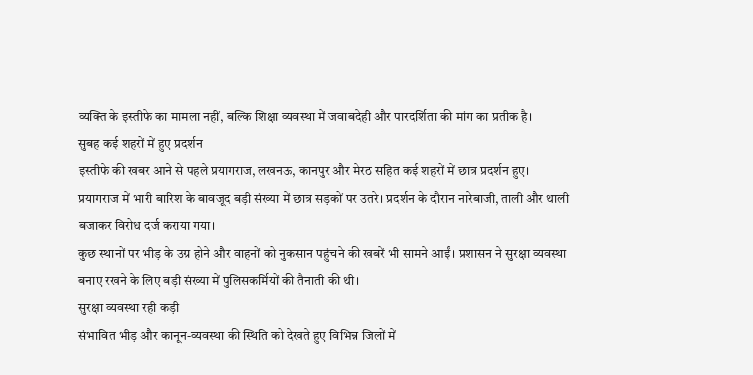व्यक्ति के इस्तीफे का मामला नहीं, बल्कि शिक्षा व्यवस्था में जवाबदेही और पारदर्शिता की मांग का प्रतीक है।
सुबह कई शहरों में हुए प्रदर्शन
इस्तीफे की खबर आने से पहले प्रयागराज, लखनऊ, कानपुर और मेरठ सहित कई शहरों में छात्र प्रदर्शन हुए।
प्रयागराज में भारी बारिश के बावजूद बड़ी संख्या में छात्र सड़कों पर उतरे। प्रदर्शन के दौरान नारेबाजी, ताली और थाली बजाकर विरोध दर्ज कराया गया।
कुछ स्थानों पर भीड़ के उग्र होने और वाहनों को नुकसान पहुंचने की खबरें भी सामने आईं। प्रशासन ने सुरक्षा व्यवस्था बनाए रखने के लिए बड़ी संख्या में पुलिसकर्मियों की तैनाती की थी।
सुरक्षा व्यवस्था रही कड़ी
संभावित भीड़ और कानून-व्यवस्था की स्थिति को देखते हुए विभिन्न जिलों में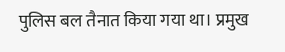पुलिस बल तैनात किया गया था। प्रमुख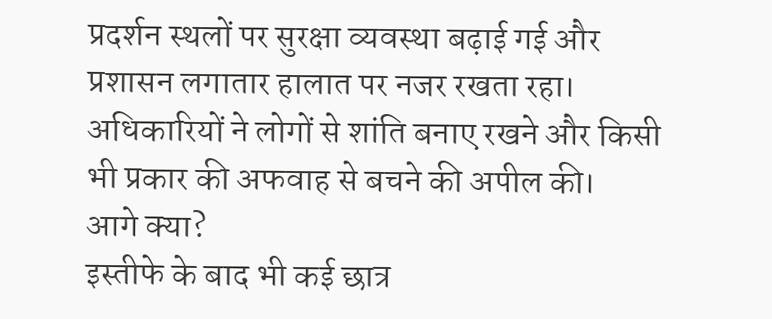प्रदर्शन स्थलों पर सुरक्षा व्यवस्था बढ़ाई गई और प्रशासन लगातार हालात पर नजर रखता रहा।
अधिकारियों ने लोगों से शांति बनाए रखने और किसी भी प्रकार की अफवाह से बचने की अपील की।
आगे क्या?
इस्तीफे के बाद भी कई छात्र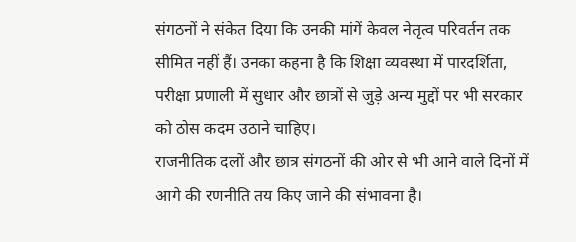संगठनों ने संकेत दिया कि उनकी मांगें केवल नेतृत्व परिवर्तन तक सीमित नहीं हैं। उनका कहना है कि शिक्षा व्यवस्था में पारदर्शिता, परीक्षा प्रणाली में सुधार और छात्रों से जुड़े अन्य मुद्दों पर भी सरकार को ठोस कदम उठाने चाहिए।
राजनीतिक दलों और छात्र संगठनों की ओर से भी आने वाले दिनों में आगे की रणनीति तय किए जाने की संभावना है।